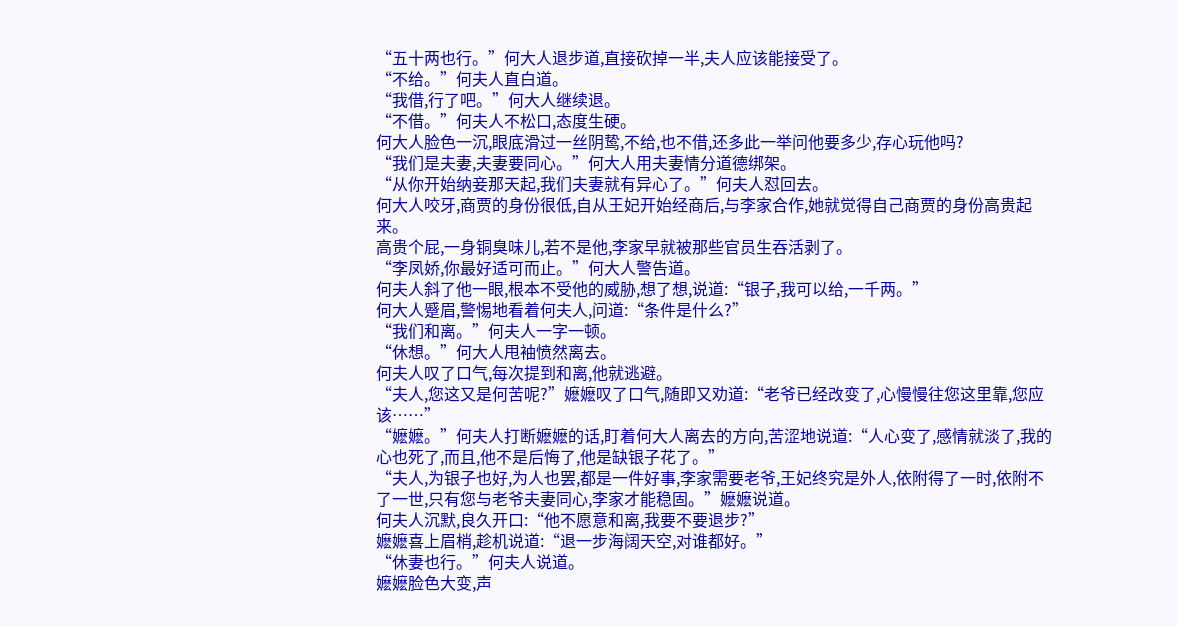“五十两也行。”何大人退步道,直接砍掉一半,夫人应该能接受了。
“不给。”何夫人直白道。
“我借,行了吧。”何大人继续退。
“不借。”何夫人不松口,态度生硬。
何大人脸色一沉,眼底滑过一丝阴鸷,不给,也不借,还多此一举问他要多少,存心玩他吗?
“我们是夫妻,夫妻要同心。”何大人用夫妻情分道德绑架。
“从你开始纳妾那天起,我们夫妻就有异心了。”何夫人怼回去。
何大人咬牙,商贾的身份很低,自从王妃开始经商后,与李家合作,她就觉得自己商贾的身份高贵起来。
高贵个屁,一身铜臭味儿,若不是他,李家早就被那些官员生吞活剥了。
“李凤娇,你最好适可而止。”何大人警告道。
何夫人斜了他一眼,根本不受他的威胁,想了想,说道:“银子,我可以给,一千两。”
何大人蹙眉,警惕地看着何夫人,问道:“条件是什么?”
“我们和离。”何夫人一字一顿。
“休想。”何大人甩袖愤然离去。
何夫人叹了口气,每次提到和离,他就逃避。
“夫人,您这又是何苦呢?”嬷嬷叹了口气,随即又劝道:“老爷已经改变了,心慢慢往您这里靠,您应该……”
“嬷嬷。”何夫人打断嬷嬷的话,盯着何大人离去的方向,苦涩地说道:“人心变了,感情就淡了,我的心也死了,而且,他不是后悔了,他是缺银子花了。”
“夫人,为银子也好,为人也罢,都是一件好事,李家需要老爷,王妃终究是外人,依附得了一时,依附不了一世,只有您与老爷夫妻同心,李家才能稳固。”嬷嬷说道。
何夫人沉默,良久开口:“他不愿意和离,我要不要退步?”
嬷嬷喜上眉梢,趁机说道:“退一步海阔天空,对谁都好。”
“休妻也行。”何夫人说道。
嬷嬷脸色大变,声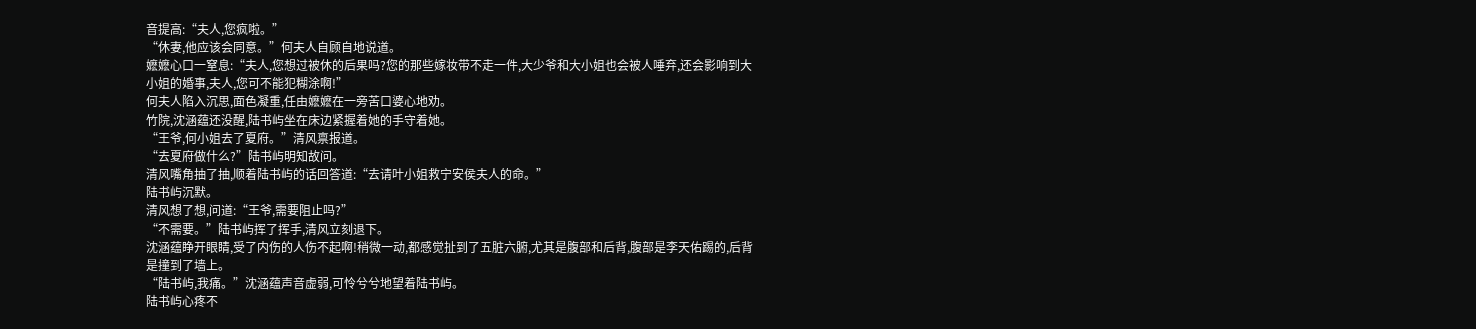音提高:“夫人,您疯啦。”
“休妻,他应该会同意。”何夫人自顾自地说道。
嬷嬷心口一窒息:“夫人,您想过被休的后果吗?您的那些嫁妆带不走一件,大少爷和大小姐也会被人唾弃,还会影响到大小姐的婚事,夫人,您可不能犯糊涂啊!”
何夫人陷入沉思,面色凝重,任由嬷嬷在一旁苦口婆心地劝。
竹院,沈涵蕴还没醒,陆书屿坐在床边紧握着她的手守着她。
“王爷,何小姐去了夏府。”清风禀报道。
“去夏府做什么?”陆书屿明知故问。
清风嘴角抽了抽,顺着陆书屿的话回答道:“去请叶小姐救宁安侯夫人的命。”
陆书屿沉默。
清风想了想,问道:“王爷,需要阻止吗?”
“不需要。”陆书屿挥了挥手,清风立刻退下。
沈涵蕴睁开眼睛,受了内伤的人伤不起啊!稍微一动,都感觉扯到了五脏六腑,尤其是腹部和后背,腹部是李天佑踢的,后背是撞到了墙上。
“陆书屿,我痛。”沈涵蕴声音虚弱,可怜兮兮地望着陆书屿。
陆书屿心疼不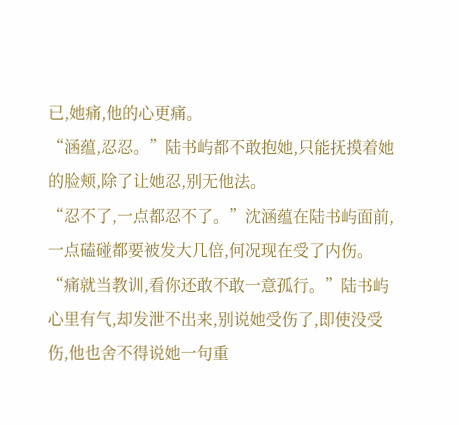已,她痛,他的心更痛。
“涵蕴,忍忍。”陆书屿都不敢抱她,只能抚摸着她的脸颊,除了让她忍,别无他法。
“忍不了,一点都忍不了。”沈涵蕴在陆书屿面前,一点磕碰都要被发大几倍,何况现在受了内伤。
“痛就当教训,看你还敢不敢一意孤行。”陆书屿心里有气,却发泄不出来,别说她受伤了,即使没受伤,他也舍不得说她一句重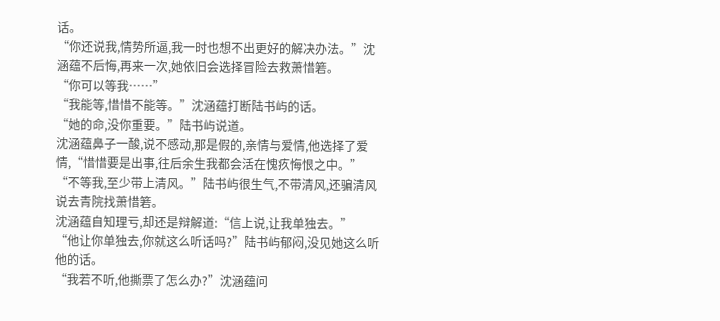话。
“你还说我,情势所逼,我一时也想不出更好的解决办法。”沈涵蕴不后悔,再来一次,她依旧会选择冒险去救萧惜箬。
“你可以等我……”
“我能等,惜惜不能等。”沈涵蕴打断陆书屿的话。
“她的命,没你重要。”陆书屿说道。
沈涵蕴鼻子一酸,说不感动,那是假的,亲情与爱情,他选择了爱情,“惜惜要是出事,往后余生我都会活在愧疚悔恨之中。”
“不等我,至少带上清风。”陆书屿很生气,不带清风,还骗清风说去青院找萧惜箬。
沈涵蕴自知理亏,却还是辩解道:“信上说,让我单独去。”
“他让你单独去,你就这么听话吗?”陆书屿郁闷,没见她这么听他的话。
“我若不听,他撕票了怎么办?”沈涵蕴问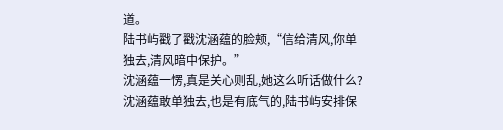道。
陆书屿戳了戳沈涵蕴的脸颊,“信给清风,你单独去,清风暗中保护。”
沈涵蕴一愣,真是关心则乱,她这么听话做什么?沈涵蕴敢单独去,也是有底气的,陆书屿安排保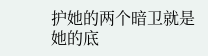护她的两个暗卫就是她的底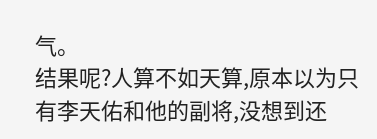气。
结果呢?人算不如天算,原本以为只有李天佑和他的副将,没想到还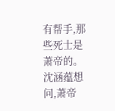有帮手,那些死士是萧帝的。
沈涵蕴想问,萧帝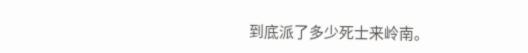到底派了多少死士来岭南。